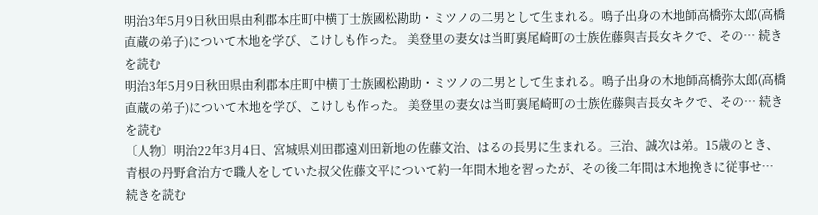明治3年5月9日秋田県由利郡本庄町中横丁士族國松勘助・ミツノの二男として生まれる。鳴子出身の木地師高橋弥太郎(高橋直蔵の弟子)について木地を学び、こけしも作った。 美登里の妻女は当町裏尾崎町の士族佐藤與吉長女キクで、その… 続きを読む
明治3年5月9日秋田県由利郡本庄町中横丁士族國松勘助・ミツノの二男として生まれる。鳴子出身の木地師高橋弥太郎(高橋直蔵の弟子)について木地を学び、こけしも作った。 美登里の妻女は当町裏尾崎町の士族佐藤與吉長女キクで、その… 続きを読む
〔人物〕明治22年3月4日、宮城県刈田郡遠刈田新地の佐藤文治、はるの長男に生まれる。三治、誠次は弟。15歳のとき、青根の丹野倉治方で職人をしていた叔父佐藤文平について約一年間木地を習ったが、その後二年間は木地挽きに従事せ… 続きを読む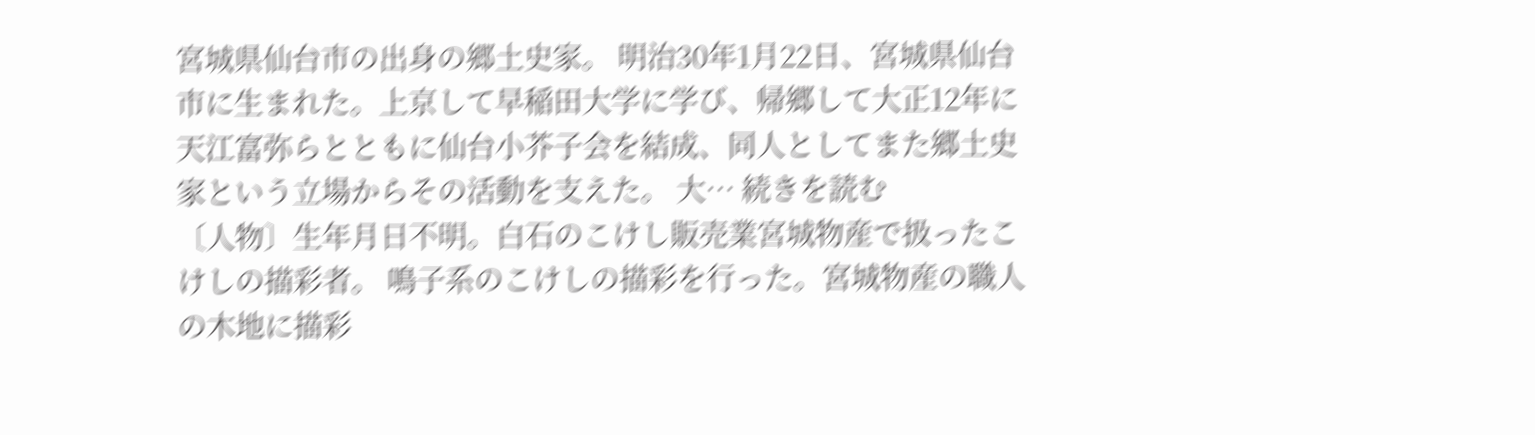宮城県仙台市の出身の郷土史家。 明治30年1月22日、宮城県仙台市に生まれた。上京して早稲田大学に学び、帰郷して大正12年に天江富弥らとともに仙台小芥子会を結成、同人としてまた郷土史家という立場からその活動を支えた。 大… 続きを読む
〔人物〕生年月日不明。白石のこけし販売業宮城物産で扱ったこけしの描彩者。 鳴子系のこけしの描彩を行った。宮城物産の職人の木地に描彩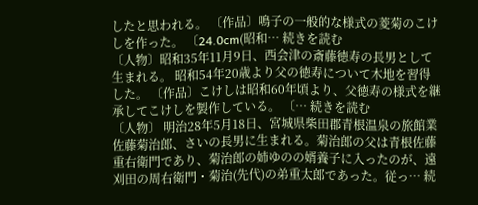したと思われる。 〔作品〕鳴子の一般的な様式の菱菊のこけしを作った。 〔24.0cm(昭和… 続きを読む
〔人物〕昭和35年11月9日、西会津の斎藤徳寿の長男として生まれる。 昭和54年20歳より父の徳寿について木地を習得した。 〔作品〕こけしは昭和60年頃より、父徳寿の様式を継承してこけしを製作している。 〔… 続きを読む
〔人物〕 明治28年5月18日、宮城県柴田郡青根温泉の旅館業佐藤菊治郎、さいの長男に生まれる。菊治郎の父は青根佐藤重右衛門であり、菊治郎の姉ゆのの婿養子に入ったのが、遠刈田の周右衛門・菊治(先代)の弟重太郎であった。従っ… 続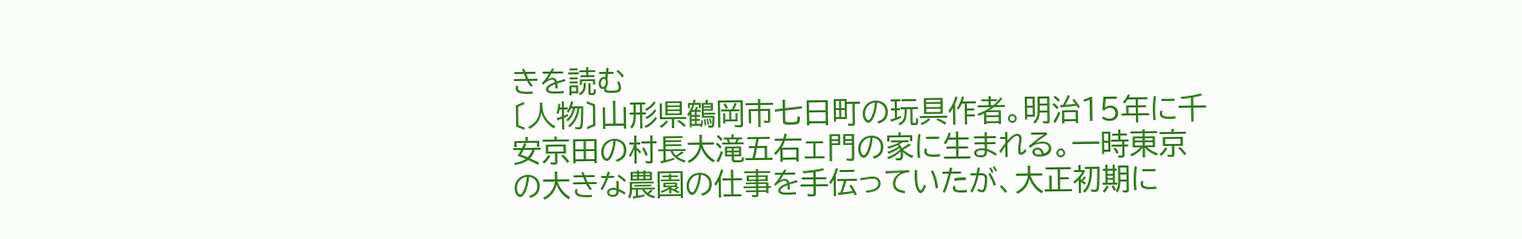きを読む
〔人物〕山形県鶴岡市七日町の玩具作者。明治15年に千安京田の村長大滝五右ェ門の家に生まれる。一時東京の大きな農園の仕事を手伝っていたが、大正初期に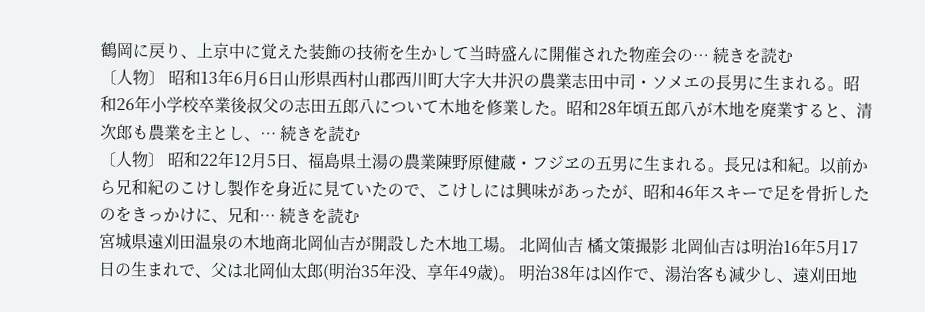鶴岡に戻り、上京中に覚えた装飾の技術を生かして当時盛んに開催された物産会の… 続きを読む
〔人物〕 昭和13年6月6日山形県西村山郡西川町大字大井沢の農業志田中司・ソメエの長男に生まれる。昭和26年小学校卒業後叔父の志田五郎八について木地を修業した。昭和28年頃五郎八が木地を廃業すると、清次郎も農業を主とし、… 続きを読む
〔人物〕 昭和22年12月5日、福島県土湯の農業陳野原健蔵・フジヱの五男に生まれる。長兄は和紀。以前から兄和紀のこけし製作を身近に見ていたので、こけしには興味があったが、昭和46年スキーで足を骨折したのをきっかけに、兄和… 続きを読む
宮城県遠刈田温泉の木地商北岡仙吉が開設した木地工場。 北岡仙吉 橘文策撮影 北岡仙吉は明治16年5月17日の生まれで、父は北岡仙太郎(明治35年没、享年49歳)。 明治38年は凶作で、湯治客も減少し、遠刈田地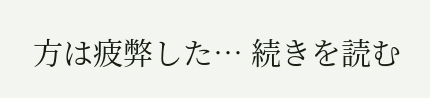方は疲弊した… 続きを読む